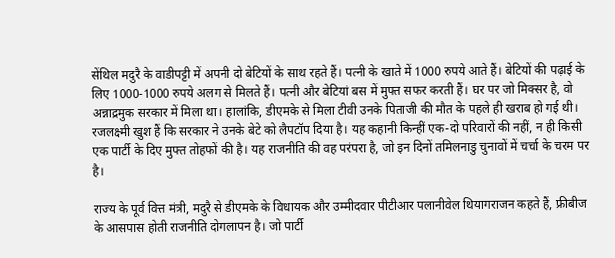सेंथिल मदुरै के वाडीपट्टी में अपनी दो बेटियों के साथ रहते हैं। पत्नी के खाते में 1000 रुपये आते हैं। बेटियों की पढ़ाई के लिए 1000-1000 रुपये अलग से मिलते हैं। पत्नी और बेटियां बस में मुफ्त सफर करती हैं। घर पर जो मिक्सर है, वो अन्नाद्रमुक सरकार में मिला था। हालांकि, डीएमके से मिला टीवी उनके पिताजी की मौत के पहले ही खराब हो गई थी। रजलक्ष्मी खुश हैं कि सरकार ने उनके बेटे को लैपटॉप दिया है। यह कहानी किन्हीं एक-दो परिवारों की नहीं, न ही किसी एक पार्टी के दिए मुफ्त तोहफों की है। यह राजनीति की वह परंपरा है, जो इन दिनों तमिलनाडु चुनावों में चर्चा के चरम पर है।

राज्य के पूर्व वित्त मंत्री, मदुरै से डीएमके के विधायक और उम्मीदवार पीटीआर पलानीवेल थियागराजन कहते हैं, फ्रीबीज के आसपास होती राजनीति दोगलापन है। जो पार्टी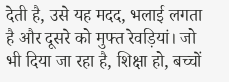देती है, उसे यह मदद, भलाई लगता है और दूसरे को मुफ्त रेवड़ियां। जो भी दिया जा रहा है, शिक्षा हो, बच्चों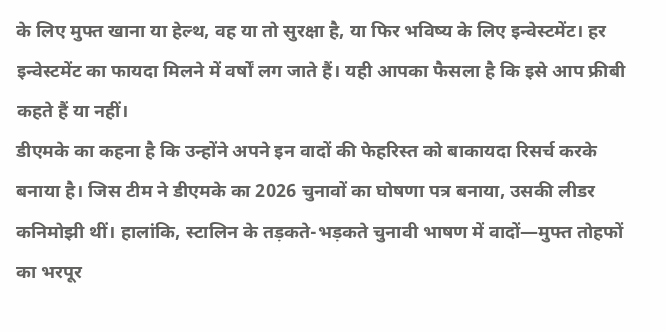के लिए मुफ्त खाना या हेल्थ, वह या तो सुरक्षा है, या फिर भविष्य के लिए इन्वेस्टमेंट। हर इन्वेस्टमेंट का फायदा मिलने में वर्षों लग जाते हैं। यही आपका फैसला है कि इसे आप फ्रीबी कहते हैं या नहीं।
डीएमके का कहना है कि उन्होंने अपने इन वादों की फेहरिस्त को बाकायदा रिसर्च करके बनाया है। जिस टीम ने डीएमके का 2026 चुनावों का घोषणा पत्र बनाया, उसकी लीडर कनिमोझी थीं। हालांकि, स्टालिन के तड़कते-भड़कते चुनावी भाषण में वादों—मुफ्त तोहफों का भरपूर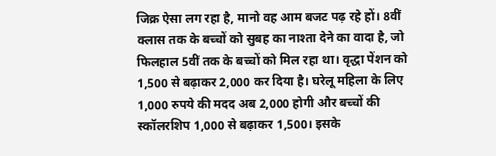जिक्र ऐसा लग रहा है, मानो वह आम बजट पढ़ रहे हों। 8वीं क्लास तक के बच्चों को सुबह का नाश्ता देने का वादा है, जो फिलहाल 5वीं तक के बच्चों को मिल रहा था। वृद्धा पेंशन को 1,500 से बढ़ाकर 2,000 कर दिया है। घरेलू महिला के लिए 1,000 रुपये की मदद अब 2,000 होगी और बच्चों की स्कॉलरशिप 1,000 से बढ़ाकर 1,500। इसके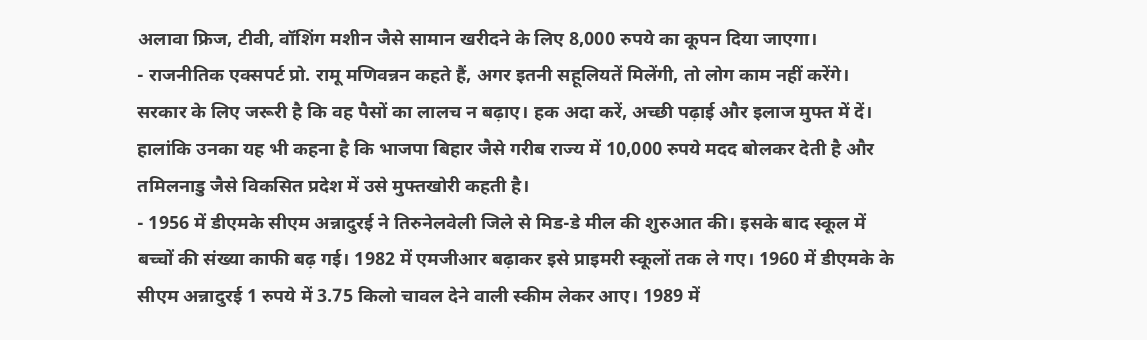अलावा फ्रिज, टीवी, वॉशिंग मशीन जैसे सामान खरीदने के लिए 8,000 रुपये का कूपन दिया जाएगा।
- राजनीतिक एक्सपर्ट प्रो. रामू मणिवन्नन कहते हैं, अगर इतनी सहूलियतें मिलेंगी, तो लोग काम नहीं करेंगे। सरकार के लिए जरूरी है कि वह पैसों का लालच न बढ़ाए। हक अदा करें, अच्छी पढ़ाई और इलाज मुफ्त में दें। हालांकि उनका यह भी कहना है कि भाजपा बिहार जैसे गरीब राज्य में 10,000 रुपये मदद बोलकर देती है और तमिलनाडु जैसे विकसित प्रदेश में उसे मुफ्तखोरी कहती है।
- 1956 में डीएमके सीएम अन्नादुरई ने तिरुनेलवेली जिले से मिड-डे मील की शुरुआत की। इसके बाद स्कूल में बच्चों की संख्या काफी बढ़ गई। 1982 में एमजीआर बढ़ाकर इसे प्राइमरी स्कूलों तक ले गए। 1960 में डीएमके के सीएम अन्नादुरई 1 रुपये में 3.75 किलो चावल देने वाली स्कीम लेकर आए। 1989 में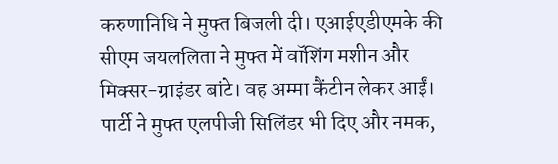करुणानिधि ने मुफ्त बिजली दी। एआईएडीएमके की सीएम जयललिता ने मुफ्त में वॉशिंग मशीन और मिक्सर-ग्राइंडर बांटे। वह अम्मा कैंटीन लेकर आईं। पार्टी ने मुफ्त एलपीजी सिलिंडर भी दिए और नमक,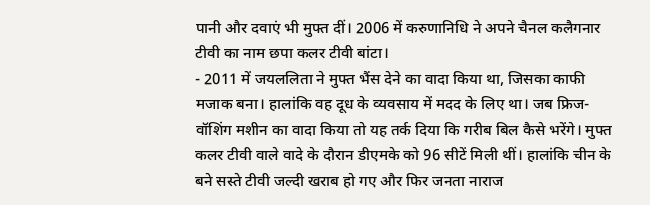पानी और दवाएं भी मुफ्त दीं। 2006 में करुणानिधि ने अपने चैनल कलैगनार टीवी का नाम छपा कलर टीवी बांटा।
- 2011 में जयललिता ने मुफ्त भैंस देने का वादा किया था, जिसका काफी मजाक बना। हालांकि वह दूध के व्यवसाय में मदद के लिए था। जब फ्रिज-वॉशिंग मशीन का वादा किया तो यह तर्क दिया कि गरीब बिल कैसे भरेंगे। मुफ्त कलर टीवी वाले वादे के दौरान डीएमके को 96 सीटें मिली थीं। हालांकि चीन के बने सस्ते टीवी जल्दी खराब हो गए और फिर जनता नाराज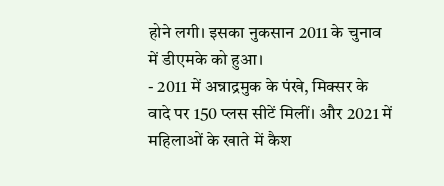होने लगी। इसका नुकसान 2011 के चुनाव में डीएमके को हुआ।
- 2011 में अन्नाद्रमुक के पंखे, मिक्सर के वादे पर 150 प्लस सीटें मिलीं। और 2021 में महिलाओं के खाते में कैश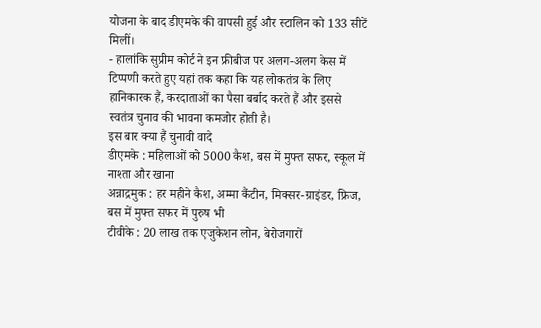योजना के बाद डीएमके की वापसी हुई और स्टालिन को 133 सीटें मिलीं।
- हालांकि सुप्रीम कोर्ट ने इन फ्रीबीज पर अलग-अलग केस में टिप्पणी करते हुए यहां तक कहा कि यह लोकतंत्र के लिए हानिकारक हैं, करदाताओं का पैसा बर्बाद करते हैं और इससे स्वतंत्र चुनाव की भावना कमजोर होती है।
इस बार क्या हैं चुनावी वादे
डीएमके : महिलाओं को 5000 कैश, बस में मुफ्त सफर, स्कूल में नाश्ता और खाना
अन्नाद्रमुक : हर महीने कैश, अम्मा कैंटीन, मिक्सर-ग्राइंडर, फ्रिज, बस में मुफ्त सफर में पुरुष भी
टीवीके : 20 लाख तक एजुकेशन लोन, बेरोजगारों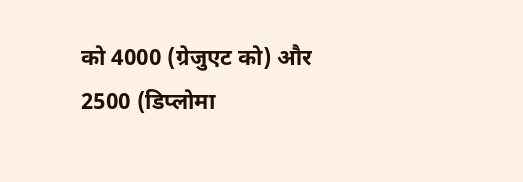को 4000 (ग्रेजुएट को) और 2500 (डिप्लोमा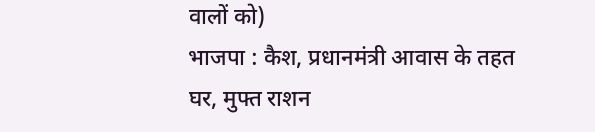वालों को)
भाजपा : कैश, प्रधानमंत्री आवास के तहत घर, मुफ्त राशन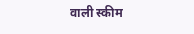वाली स्कीम